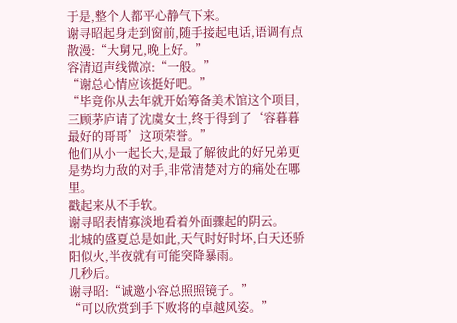于是,整个人都平心静气下来。
谢寻昭起身走到窗前,随手接起电话,语调有点散漫:“大舅兄,晚上好。”
容清迢声线微凉:“一般。”
“谢总心情应该挺好吧。”
“毕竟你从去年就开始筹备美术馆这个项目,三顾茅庐请了沈虞女士,终于得到了‘容暮暮最好的哥哥’这项荣誉。”
他们从小一起长大,是最了解彼此的好兄弟更是势均力敌的对手,非常清楚对方的痛处在哪里。
戳起来从不手软。
谢寻昭表情寡淡地看着外面骤起的阴云。
北城的盛夏总是如此,天气时好时坏,白天还骄阳似火,半夜就有可能突降暴雨。
几秒后。
谢寻昭:“诚邀小容总照照镜子。”
“可以欣赏到手下败将的卓越风姿。”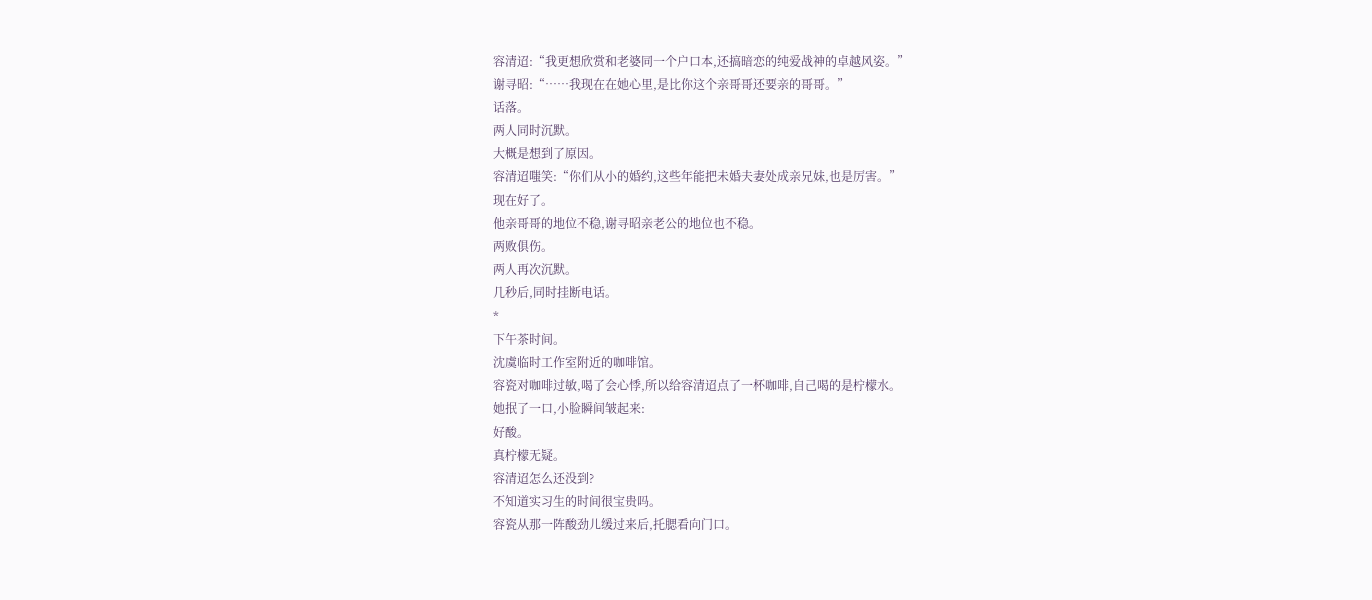容清迢:“我更想欣赏和老婆同一个户口本,还搞暗恋的纯爱战神的卓越风姿。”
谢寻昭:“……我现在在她心里,是比你这个亲哥哥还要亲的哥哥。”
话落。
两人同时沉默。
大概是想到了原因。
容清迢嗤笑:“你们从小的婚约,这些年能把未婚夫妻处成亲兄妹,也是厉害。”
现在好了。
他亲哥哥的地位不稳,谢寻昭亲老公的地位也不稳。
两败俱伤。
两人再次沉默。
几秒后,同时挂断电话。
*
下午茶时间。
沈虞临时工作室附近的咖啡馆。
容瓷对咖啡过敏,喝了会心悸,所以给容清迢点了一杯咖啡,自己喝的是柠檬水。
她抿了一口,小脸瞬间皱起来:
好酸。
真柠檬无疑。
容清迢怎么还没到?
不知道实习生的时间很宝贵吗。
容瓷从那一阵酸劲儿缓过来后,托腮看向门口。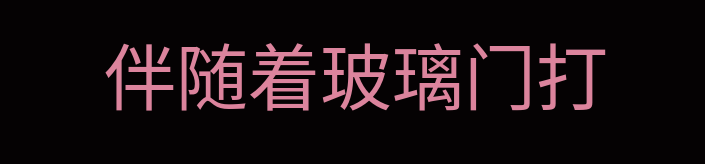伴随着玻璃门打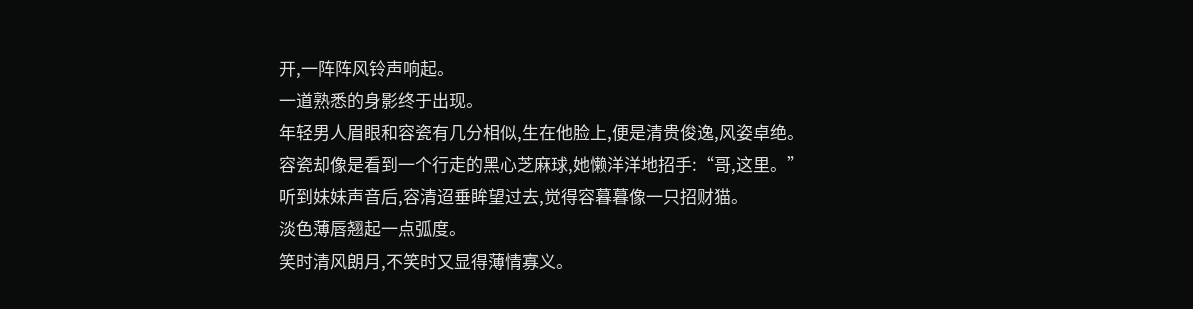开,一阵阵风铃声响起。
一道熟悉的身影终于出现。
年轻男人眉眼和容瓷有几分相似,生在他脸上,便是清贵俊逸,风姿卓绝。
容瓷却像是看到一个行走的黑心芝麻球,她懒洋洋地招手:“哥,这里。”
听到妹妹声音后,容清迢垂眸望过去,觉得容暮暮像一只招财猫。
淡色薄唇翘起一点弧度。
笑时清风朗月,不笑时又显得薄情寡义。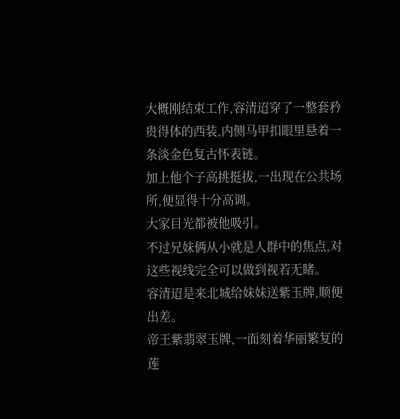大概刚结束工作,容清迢穿了一整套矜贵得体的西装,内侧马甲扣眼里悬着一条淡金色复古怀表链。
加上他个子高挑挺拔,一出现在公共场所,便显得十分高调。
大家目光都被他吸引。
不过兄妹俩从小就是人群中的焦点,对这些视线完全可以做到视若无睹。
容清迢是来北城给妹妹送紫玉牌,顺便出差。
帝王紫翡翠玉牌,一面刻着华丽繁复的莲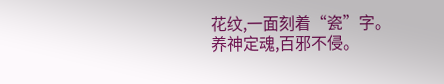花纹,一面刻着“瓷”字。
养神定魂,百邪不侵。